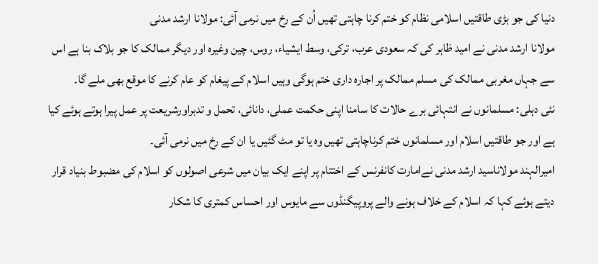دنیا کی جو بڑی طاقتیں اسلامی نظام کو ختم کرنا چاہتی تھیں اُن کے رخ میں نرمی آئی: مولانا ارشد مدنی
مولانا ارشد مدنی نے امید ظاہر کی کہ سعودی عرب، ترکی، وسط ایشیاء، روس، چین وغیرہ اور دیگر ممالک کا جو بلاک بنا ہے اس سے جہاں مغربی ممالک کی مسلم ممالک پر اجارہ داری ختم ہوگی وہیں اسلام کے پیغام کو عام کرنے کا موقع بھی ملے گا۔
نئی دہلی: مسلمانوں نے انتہائی برے حالات کا سامنا اپنی حکمت عملی، دانائی، تحمل و تدبراورشریعت پر عمل پیرا ہوتے ہوئے کیا ہے اور جو طاقتیں اسلام اور مسلمانوں ختم کرناچاہتی تھیں وہ یا تو مٹ گئیں یا ان کے رخ میں نرمی آئی۔
امیرالہند مولاناسید ارشد مدنی نےامارت کانفرنس کے اختتام پر اپنے ایک بیان میں شرعی اصولوں کو اسلام کی مضبوط بنیاد قرار دیتے ہوئے کہا کہ اسلام کے خلاف ہونے والے پروپیگنڈوں سے مایوس اور احساس کمتری کا شکار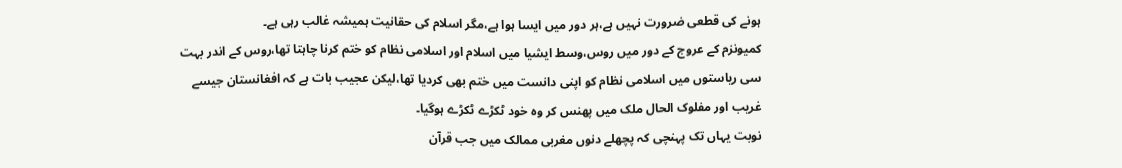ہونے کی قطعی ضرورت نہیں ہے،ہر دور میں ایسا ہوا ہے،مگر اسلام کی حقانیت ہمیشہ غالب رہی ہے۔
کمیونزم کے عروج کے دور میں روس،وسط ایشیا میں اسلام اور اسلامی نظام کو ختم کرنا چاہتا تھا،روس کے اندر بہت سی ریاستوں میں اسلامی نظام کو اپنی دانست میں ختم بھی کردیا تھا،لیکن عجیب بات ہے کہ افغانستان جیسے غریب اور مفلوک الحال ملک میں پھنس کر وہ خود ٹکڑے ٹکڑے ہوگیا۔
نوبت یہاں تک پہنچی کہ پچھلے دنوں مغربی ممالک میں جب قرآن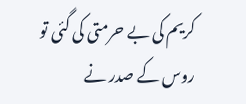کریم کی بے حرمتی کی گئی تو روس کے صدر نے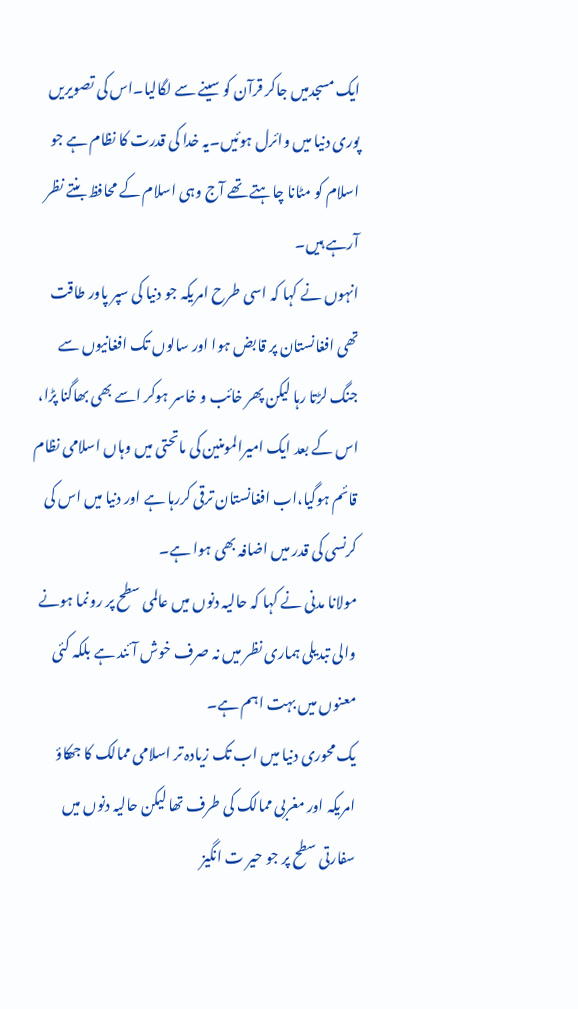ایک مسجدمیں جاکر قرآن کو سینے سے لگالیا۔اس کی تصویریں پوری دنیا میں وائرل ہوئیں۔یہ خدا کی قدرت کا نظام ہے جو اسلام کو مٹانا چاہتے تھے آج وہی اسلام کے محافظ بنتے نظر آرہے ہیں۔
انہوں نے کہا کہ اسی طرح امریکہ جو دنیا کی سپر پاور طاقت تھی افغانستان پر قابض ہوا اور سالوں تک افغانیوں سے جنگ لڑتا رہا لیکن پھر خائب و خاسر ہوکر اسے بھی بھاگنا پڑا، اس کے بعد ایک امیرالمومنین کی ماتحتی میں وہاں اسلامی نظام قائم ہوگیا،اب افغانستان ترقی کررہا ہے اور دنیا میں اس کی کرنسی کی قدر میں اضافہ بھی ہوا ہے۔
مولانا مدنی نے کہا کہ حالیہ دنوں میں عالمی سطح پر رونما ہونے والی تبدیلی ہماری نظر میں نہ صرف خوش آئند ہے بلکہ کئی معنوں میں بہت اہم ہے۔
یک محوری دنیا میں اب تک زیادہ تر اسلامی ممالک کا جھکاؤ امریکہ اور مغربی ممالک کی طرف تھا لیکن حالیہ دنوں میں سفارتی سطح پر جو حیر ت انگیز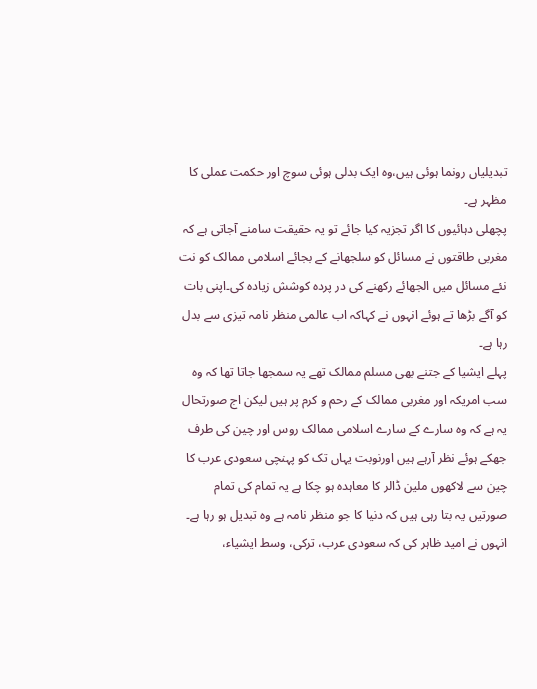تبدیلیاں رونما ہوئی ہیں،وہ ایک بدلی ہوئی سوچ اور حکمت عملی کا مظہر ہے۔
پچھلی دہائیوں کا اگر تجزیہ کیا جائے تو یہ حقیقت سامنے آجاتی ہے کہ مغربی طاقتوں نے مسائل کو سلجھانے کے بجائے اسلامی ممالک کو نت نئے مسائل میں الجھائے رکھنے کی در پردہ کوشش زیادہ کی۔اپنی بات کو آگے بڑھا تے ہوئے انہوں نے کہاکہ اب عالمی منظر نامہ تیزی سے بدل رہا ہے۔
پہلے ایشیا کے جتنے بھی مسلم ممالک تھے یہ سمجھا جاتا تھا کہ وہ سب امریکہ اور مغربی ممالک کے رحم و کرم پر ہیں لیکن اج صورتحال یہ ہے کہ وہ سارے کے سارے اسلامی ممالک روس اور چین کی طرف جھکے ہوئے نظر آرہے ہیں اورنوبت یہاں تک کو پہنچی سعودی عرب کا چین سے لاکھوں ملین ڈالر کا معاہدہ ہو چکا ہے یہ تمام کی تمام صورتیں یہ بتا رہی ہیں کہ دنیا کا جو منظر نامہ ہے وہ تبدیل ہو رہا ہے۔
انہوں نے امید ظاہر کی کہ سعودی عرب، ترکی، وسط ایشیاء،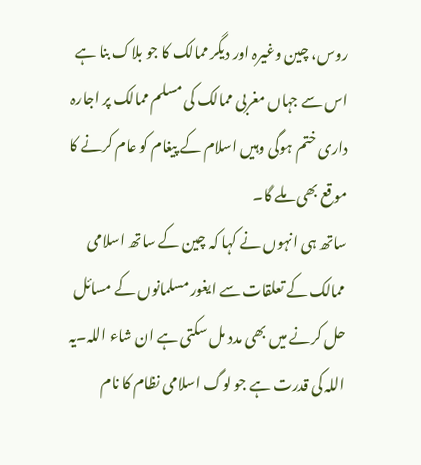روس، چین وغیرہ اور دیگر ممالک کا جو بلاک بنا ہے اس سے جہاں مغربی ممالک کی مسلم ممالک پر اجارہ داری ختم ہوگی وہیں اسلام کے پیغام کو عام کرنے کا موقع بھی ملے گا۔
ساتھ ہی انہوں نے کہا کہ چین کے ساتھ اسلامی ممالک کے تعلقات سے ایغور مسلمانوں کے مسائل حل کرنے میں بھی مدد مل سکتی ہے ان شاء اللہ۔یہ اللہ کی قدرت ہے جو لوگ اسلامی نظام کا نام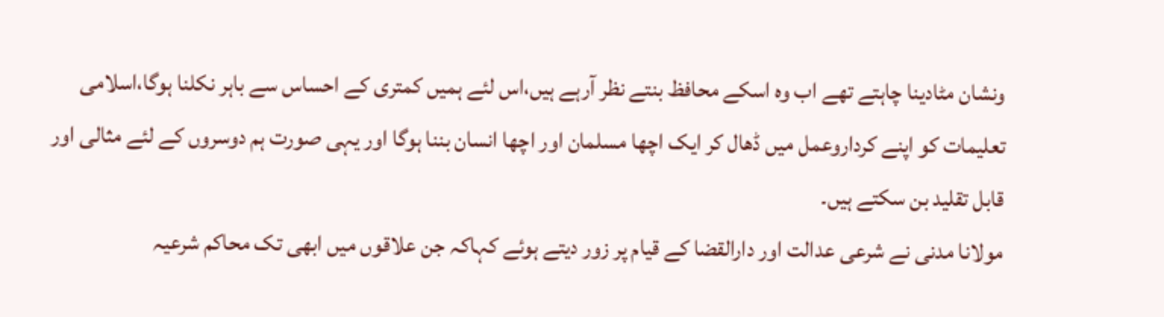ونشان مٹادینا چاہتے تھے اب وہ اسکے محافظ بنتے نظر آرہے ہیں،اس لئے ہمیں کمتری کے احساس سے باہر نکلنا ہوگا،اسلامی تعلیمات کو اپنے کرداروعمل میں ڈھال کر ایک اچھا مسلمان اور اچھا انسان بننا ہوگا اور یہی صورت ہم دوسروں کے لئے مثالی اور قابل تقلید بن سکتے ہیں۔
مولانا مدنی نے شرعی عدالت اور دارالقضا کے قیام پر زور دیتے ہوئے کہاکہ جن علاقوں میں ابھی تک محاکم شرعیہ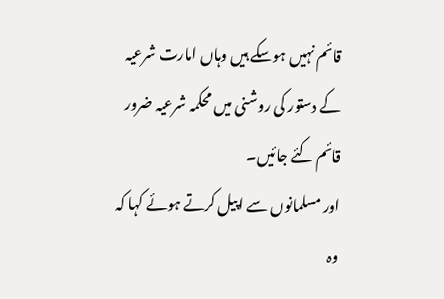قائم نہیں ہوسکے ہیں وہاں امارت شرعیہ کے دستور کی روشنی میں محکمہ شرعیہ ضرور قائم کئے جائیں۔
اور مسلمانوں سے اپیل کرتے ہوئے کہا کہ وہ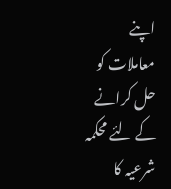اپنے معاملات کو حل کرانے کے لئے محکمہ شرعیہ کا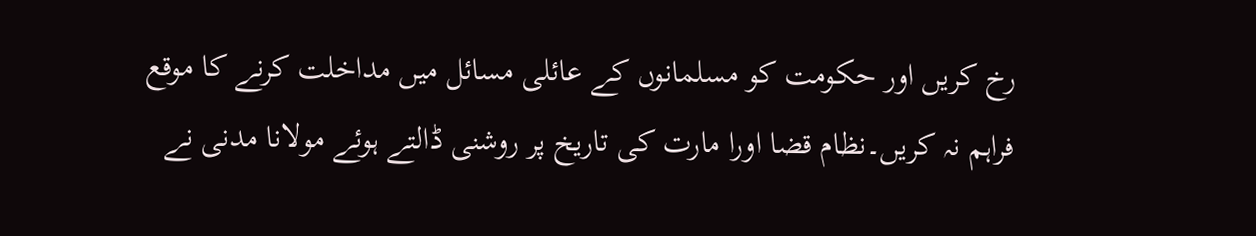رخ کریں اور حکومت کو مسلمانوں کے عائلی مسائل میں مداخلت کرنے کا موقع فراہم نہ کریں۔نظام قضا اورا مارت کی تاریخ پر روشنی ڈالتے ہوئے مولانا مدنی نے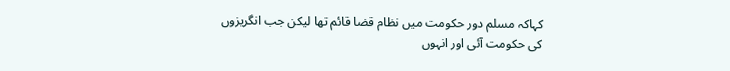کہاکہ مسلم دور حکومت میں نظام قضا قائم تھا لیکن جب انگریزوں کی حکومت آئی اور انہوں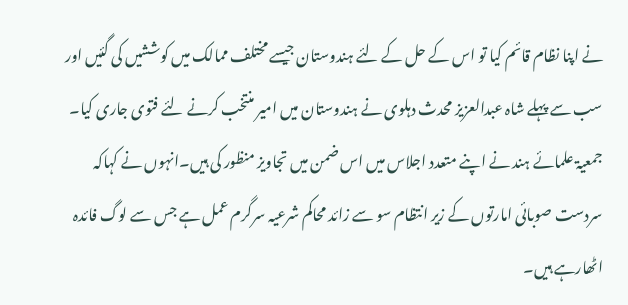نے اپنا نظام قائم کیا تو اس کے حل کے لئے ہندوستان جیسے مختلف ممالک میں کوششیں کی گئیں اور سب سے پہلے شاہ عبدالعزیز محدث دہلوی نے ہندوستان میں امیر منتخب کرنے لئے فتوی جاری کیا۔
جمعیۃ علمائے ہند نے اپنے متعدد اجلاس میں اس ضمن میں تجاویز منظور کی ہیں۔انہوں نے کہاکہ سردست صوبائی امارتوں کے زیر انتظام سو سے زائد محاکم شرعیہ سرگرم عمل ہے جس سے لوگ فائدہ اٹھارہے ہیں۔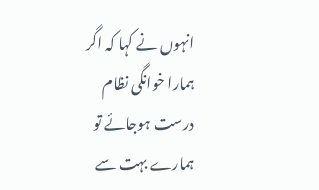انہوں نے کہا کہ اگر ہمارا خوانگی نظام درست ہوجائے تو ہمارے بہت سے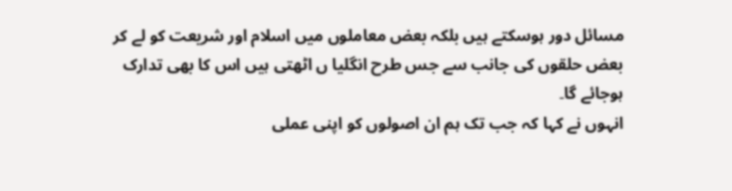مسائل دور ہوسکتے ہیں بلکہ بعض معاملوں میں اسلام اور شریعت کو لے کر بعض حلقوں کی جانب سے جس طرح انگلیا ں اٹھتی ہیں اس کا بھی تدارک ہوجائے گا۔
انہوں نے کہا کہ جب تک ہم ان اصولوں کو اپنی عملی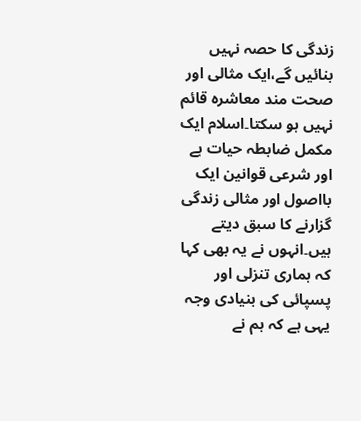زندگی کا حصہ نہیں بنائیں گے،ایک مثالی اور صحت مند معاشرہ قائم نہیں ہو سکتا۔اسلام ایک مکمل ضابطہ حیات ہے اور شرعی قوانین ایک بااصول اور مثالی زندگی گزارنے کا سبق دیتے ہیں۔انہوں نے یہ بھی کہا کہ ہماری تنزلی اور پسپائی کی بنیادی وجہ یہی ہے کہ ہم نے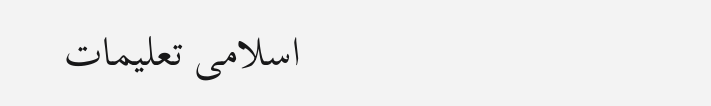اسلامی تعلیمات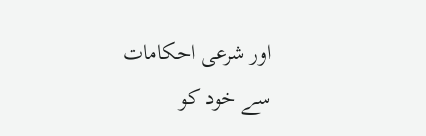اور شرعی احکامات سے خود کو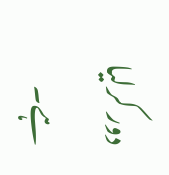دور کرلیا ہے۔